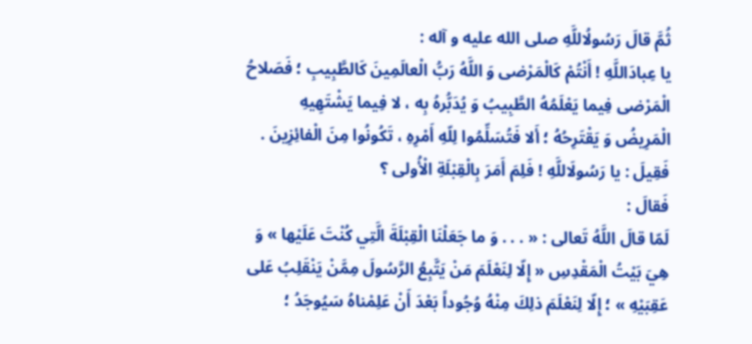ثُمَّ قالَ رَسُولُاللَّهِ صلى الله عليه و آله :
يا عِبادَاللَّهِ ! أَنْتُمْ كَالْمَرْضى وَ اللَّهُ رَبُّ الْعالَمِينَ كَالطَّبِيبِ ؛ فَصَلاحُ الْمَرْضى فِيما يَعْلَمُهُ الطَّبِيبُ وَ يُدَبُّرهُ بِه ، لا فِيما يَشْتَهِيهِ الْمَرِيضُ وَ يَقْتَرِحُهُ ؛ أَلا فَتُسَلِّمُوا لِلّهِ أَمْرِهِ ، تَكُونُوا مِنَ الْفائِزِينَ .
فَقِيلَ : يا رَسُولَاللَّهِ ! فَلِمَ أَمَرَ بِالْقِبْلَةِ الْأُولى ؟
فَقالَ :
لَمّا قالَ اللَّهُ تَعالى : « . . . وَ ما جَعَلْنَا الْقِبْلَةَ الَّتِي كُنْتَ عَلَيْها » وَ هِيَ بَيْتُ الْمَقْدِسِ « إِلّا لِنَعْلَمَ مَنْ يَتَّبِعُ الرَّسُولَ مِمَّنْ يَنْقَلِبُ عَلى عَقِبَيْهِ » ؛ إِلّا لِنَعْلَمَ ذلِكَ مِنْهُ وُجُوداً بَعْدَ أَنْ عَلِمْناهُ سَيُوجَدُ ؛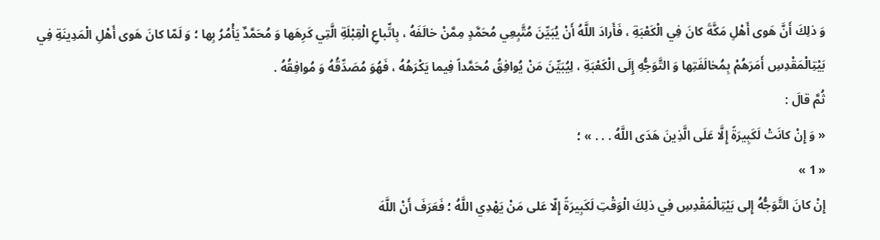وَ ذلِكَ أَنَّ هَوى أَهْلِ مَكَّةَ كانَ فِي الْكَعْبَةِ ، فَأَرادَ اللَّهُ أَنْ يُبَيِّنَ مُتَّبِعِي مُحَمَّدٍ مِمَّنْ خالَفَهُ ، بِاتِّباعِ الْقِبْلَةِ الَّتِي كَرِهَها وَ مُحَمَّدٌ يَأْمُرُ بِها ؛ وَ لَمّا كانَ هَوى أَهْلِ الْمَدِينَةِ فِي بَيْتِالْمَقْدِسِ أَمَرَهُمْ بِمُخالَفَتِها وَ التَّوَجُّهِ إِلَى الْكَعْبَةِ ، لِيُبَيِّنَ مَنْ يُوافِقُ مُحَمَّداً فِيما يَكْرَهُهُ ، فَهُوَ مُصَدِّقُهُ وَ مُوافِقُهُ .
ثُمَّ قالَ :
« وَ إِنْ كانَتْ لَكَبِيرَةً إِلَّا عَلَى الَّذِينَ هَدَى اللَّهُ . . . » ؛
« 1 »
إِنْ كانَ التَّوَجُّهُ إِلى بَيْتِالْمَقْدِسِ فِي ذلِكَ الْوَقْتِ لَكَبِيرَةً إِلّا عَلى مَنْ يَهْدِي اللَّهُ ؛ فَعَرَفَ أَنْ اللَّهَ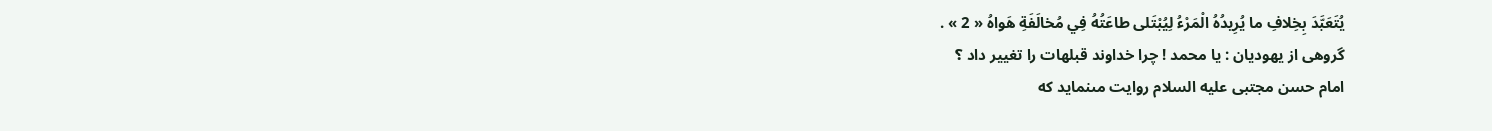يُتَعَبَّدَ بِخِلافِ ما يُرِيدُهُ الْمَرْءُ لِيُبْتَلى طاعَتُهُ فِي مُخالَفَةِ هَواهُ « 2 » .
گروهى از يهوديان : يا محمد ! چرا خداوند قبلهات را تغيير داد ؟
امام حسن مجتبى عليه السلام روايت مىنمايد كه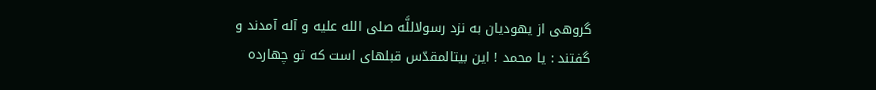گروهى از يهوديان به نزد رسولاللَّه صلى الله عليه و آله آمدند و گفتند : يا محمد ! اين بيتالمقدّس قبلهاى است كه تو چهارده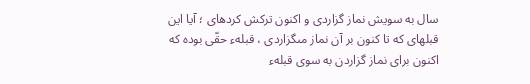سال به سويش نماز گزاردى و اكنون تركش كردهاى ؛ آيا اين قبلهاى كه تا كنون بر آن نماز مىگزاردى ، قبلهء حقّى بوده كه اكنون براى نماز گزاردن به سوى قبلهء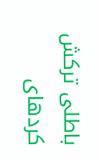باطلى تركش كردهاى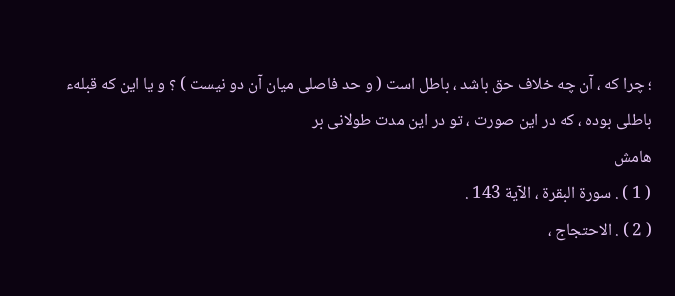؛ چرا كه ، آن چه خلاف حق باشد ، باطل است ( و حد فاصلى ميان آن دو نيست ) ؟ و يا اين كه قبلهء باطلى بوده ، كه در اين صورت ، تو در اين مدت طولانى بر
هامش
( 1 ) . سورة البقرة ، الآية 143 .
( 2 ) . الاحتجاج ،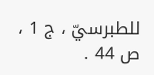للطبرسيّ ، ج 1 ، ص 44 .